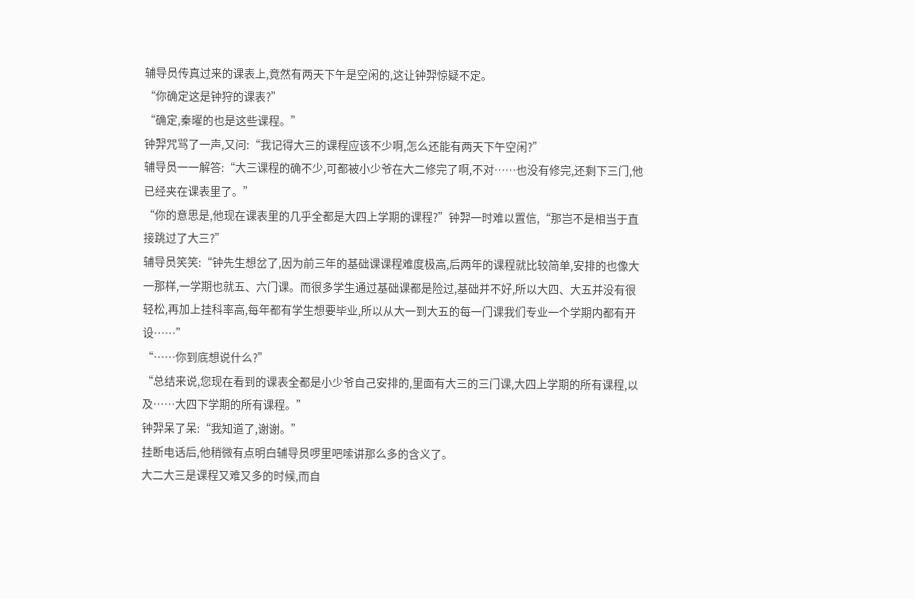辅导员传真过来的课表上,竟然有两天下午是空闲的,这让钟羿惊疑不定。
“你确定这是钟狩的课表?”
“确定,秦曜的也是这些课程。”
钟羿咒骂了一声,又问:“我记得大三的课程应该不少啊,怎么还能有两天下午空闲?”
辅导员一一解答:“大三课程的确不少,可都被小少爷在大二修完了啊,不对……也没有修完,还剩下三门,他已经夹在课表里了。”
“你的意思是,他现在课表里的几乎全都是大四上学期的课程?”钟羿一时难以置信,“那岂不是相当于直接跳过了大三?”
辅导员笑笑:“钟先生想岔了,因为前三年的基础课课程难度极高,后两年的课程就比较简单,安排的也像大一那样,一学期也就五、六门课。而很多学生通过基础课都是险过,基础并不好,所以大四、大五并没有很轻松,再加上挂科率高,每年都有学生想要毕业,所以从大一到大五的每一门课我们专业一个学期内都有开设……”
“……你到底想说什么?”
“总结来说,您现在看到的课表全都是小少爷自己安排的,里面有大三的三门课,大四上学期的所有课程,以及……大四下学期的所有课程。”
钟羿呆了呆:“我知道了,谢谢。”
挂断电话后,他稍微有点明白辅导员啰里吧嗦讲那么多的含义了。
大二大三是课程又难又多的时候,而自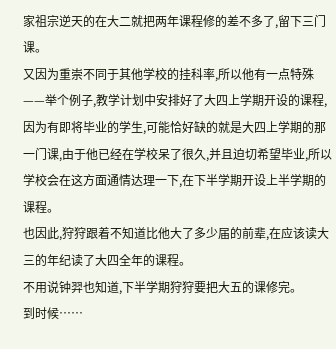家祖宗逆天的在大二就把两年课程修的差不多了,留下三门课。
又因为重崇不同于其他学校的挂科率,所以他有一点特殊——举个例子,教学计划中安排好了大四上学期开设的课程,因为有即将毕业的学生,可能恰好缺的就是大四上学期的那一门课,由于他已经在学校呆了很久,并且迫切希望毕业,所以学校会在这方面通情达理一下,在下半学期开设上半学期的课程。
也因此,狩狩跟着不知道比他大了多少届的前辈,在应该读大三的年纪读了大四全年的课程。
不用说钟羿也知道,下半学期狩狩要把大五的课修完。
到时候……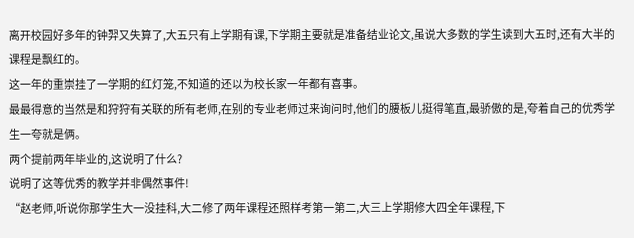离开校园好多年的钟羿又失算了,大五只有上学期有课,下学期主要就是准备结业论文,虽说大多数的学生读到大五时,还有大半的课程是飘红的。
这一年的重崇挂了一学期的红灯笼,不知道的还以为校长家一年都有喜事。
最最得意的当然是和狩狩有关联的所有老师,在别的专业老师过来询问时,他们的腰板儿挺得笔直,最骄傲的是,夸着自己的优秀学生一夸就是俩。
两个提前两年毕业的,这说明了什么?
说明了这等优秀的教学并非偶然事件!
“赵老师,听说你那学生大一没挂科,大二修了两年课程还照样考第一第二,大三上学期修大四全年课程,下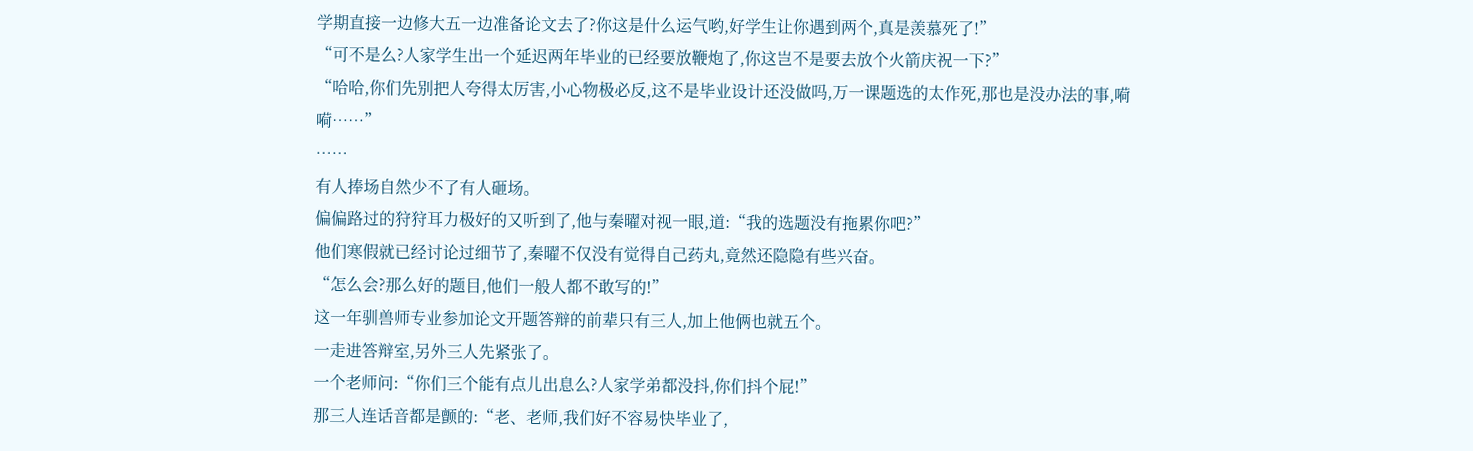学期直接一边修大五一边准备论文去了?你这是什么运气哟,好学生让你遇到两个,真是羡慕死了!”
“可不是么?人家学生出一个延迟两年毕业的已经要放鞭炮了,你这岂不是要去放个火箭庆祝一下?”
“哈哈,你们先别把人夸得太厉害,小心物极必反,这不是毕业设计还没做吗,万一课题选的太作死,那也是没办法的事,嗬嗬……”
……
有人捧场自然少不了有人砸场。
偏偏路过的狩狩耳力极好的又听到了,他与秦曜对视一眼,道:“我的选题没有拖累你吧?”
他们寒假就已经讨论过细节了,秦曜不仅没有觉得自己药丸,竟然还隐隐有些兴奋。
“怎么会?那么好的题目,他们一般人都不敢写的!”
这一年驯兽师专业参加论文开题答辩的前辈只有三人,加上他俩也就五个。
一走进答辩室,另外三人先紧张了。
一个老师问:“你们三个能有点儿出息么?人家学弟都没抖,你们抖个屁!”
那三人连话音都是颤的:“老、老师,我们好不容易快毕业了,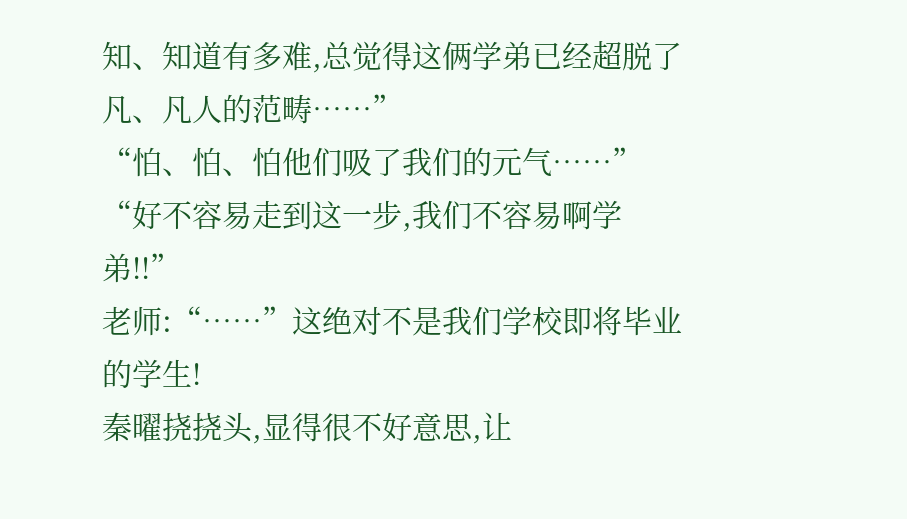知、知道有多难,总觉得这俩学弟已经超脱了凡、凡人的范畴……”
“怕、怕、怕他们吸了我们的元气……”
“好不容易走到这一步,我们不容易啊学弟!!”
老师:“……”这绝对不是我们学校即将毕业的学生!
秦曜挠挠头,显得很不好意思,让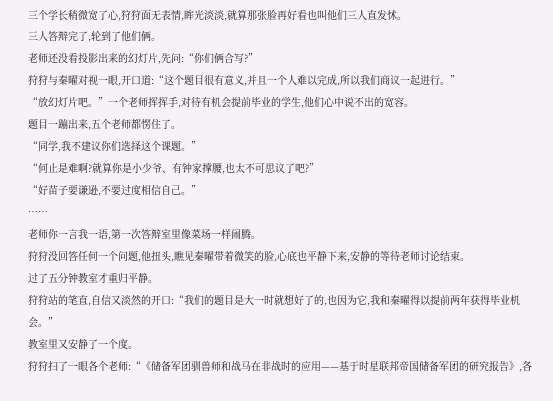三个学长稍微宽了心,狩狩面无表情,眸光淡淡,就算那张脸再好看也叫他们三人直发怵。
三人答辩完了,轮到了他们俩。
老师还没看投影出来的幻灯片,先问:“你们俩合写?”
狩狩与秦曜对视一眼,开口道:“这个题目很有意义,并且一个人难以完成,所以我们商议一起进行。”
“放幻灯片吧。”一个老师挥挥手,对待有机会提前毕业的学生,他们心中说不出的宽容。
题目一蹦出来,五个老师都愣住了。
“同学,我不建议你们选择这个课题。”
“何止是难啊?就算你是小少爷、有钟家撑腰,也太不可思议了吧?”
“好苗子要谦逊,不要过度相信自己。”
……
老师你一言我一语,第一次答辩室里像菜场一样闹腾。
狩狩没回答任何一个问题,他扭头,瞧见秦曜带着微笑的脸,心底也平静下来,安静的等待老师讨论结束。
过了五分钟教室才重归平静。
狩狩站的笔直,自信又淡然的开口:“我们的题目是大一时就想好了的,也因为它,我和秦曜得以提前两年获得毕业机会。”
教室里又安静了一个度。
狩狩扫了一眼各个老师:“《储备军团驯兽师和战马在非战时的应用——基于时星联邦帝国储备军团的研究报告》,各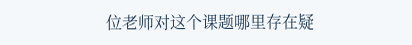位老师对这个课题哪里存在疑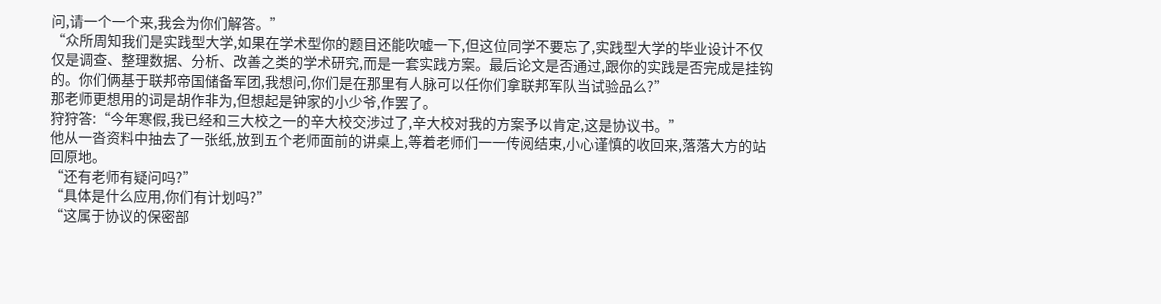问,请一个一个来,我会为你们解答。”
“众所周知我们是实践型大学,如果在学术型你的题目还能吹嘘一下,但这位同学不要忘了,实践型大学的毕业设计不仅仅是调查、整理数据、分析、改善之类的学术研究,而是一套实践方案。最后论文是否通过,跟你的实践是否完成是挂钩的。你们俩基于联邦帝国储备军团,我想问,你们是在那里有人脉可以任你们拿联邦军队当试验品么?”
那老师更想用的词是胡作非为,但想起是钟家的小少爷,作罢了。
狩狩答:“今年寒假,我已经和三大校之一的辛大校交涉过了,辛大校对我的方案予以肯定,这是协议书。”
他从一沓资料中抽去了一张纸,放到五个老师面前的讲桌上,等着老师们一一传阅结束,小心谨慎的收回来,落落大方的站回原地。
“还有老师有疑问吗?”
“具体是什么应用,你们有计划吗?”
“这属于协议的保密部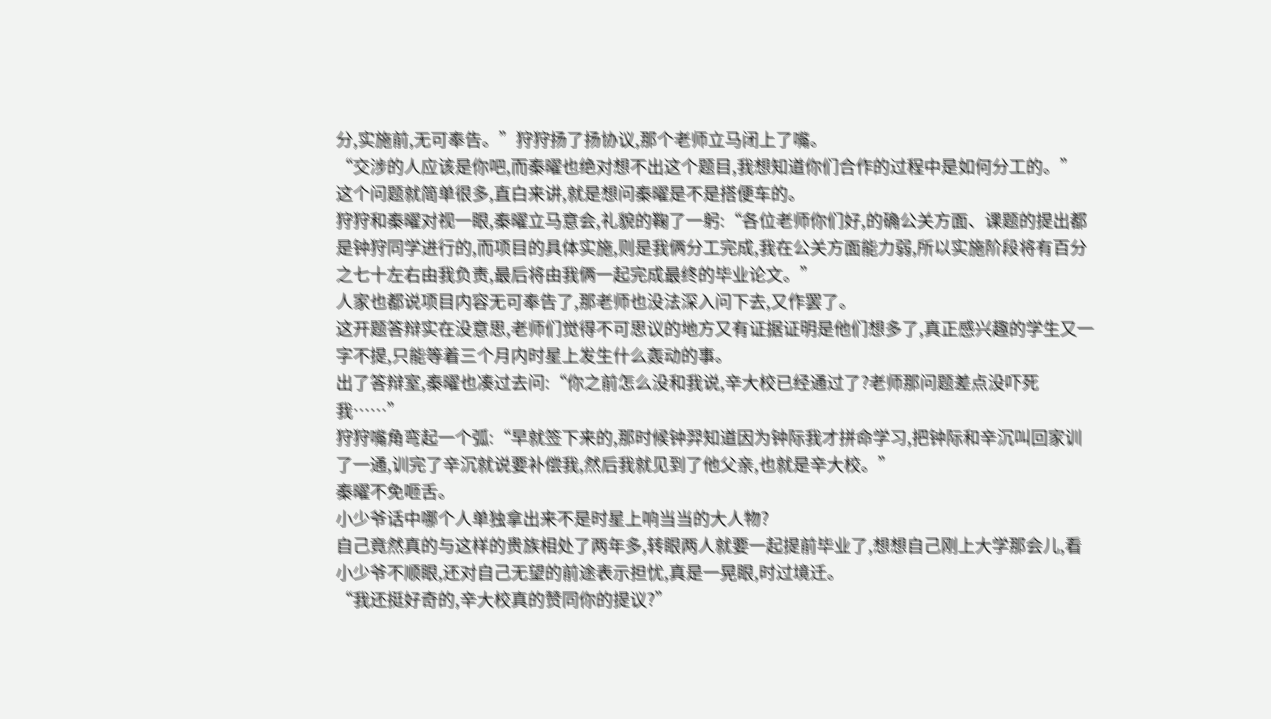分,实施前,无可奉告。”狩狩扬了扬协议,那个老师立马闭上了嘴。
“交涉的人应该是你吧,而秦曜也绝对想不出这个题目,我想知道你们合作的过程中是如何分工的。”
这个问题就简单很多,直白来讲,就是想问秦曜是不是搭便车的。
狩狩和秦曜对视一眼,秦曜立马意会,礼貌的鞠了一躬:“各位老师你们好,的确公关方面、课题的提出都是钟狩同学进行的,而项目的具体实施,则是我俩分工完成,我在公关方面能力弱,所以实施阶段将有百分之七十左右由我负责,最后将由我俩一起完成最终的毕业论文。”
人家也都说项目内容无可奉告了,那老师也没法深入问下去,又作罢了。
这开题答辩实在没意思,老师们觉得不可思议的地方又有证据证明是他们想多了,真正感兴趣的学生又一字不提,只能等着三个月内时星上发生什么轰动的事。
出了答辩室,秦曜也凑过去问:“你之前怎么没和我说,辛大校已经通过了?老师那问题差点没吓死我……”
狩狩嘴角弯起一个弧:“早就签下来的,那时候钟羿知道因为钟际我才拼命学习,把钟际和辛沉叫回家训了一通,训完了辛沉就说要补偿我,然后我就见到了他父亲,也就是辛大校。”
秦曜不免咂舌。
小少爷话中哪个人单独拿出来不是时星上响当当的大人物?
自己竟然真的与这样的贵族相处了两年多,转眼两人就要一起提前毕业了,想想自己刚上大学那会儿,看小少爷不顺眼,还对自己无望的前途表示担忧,真是一晃眼,时过境迁。
“我还挺好奇的,辛大校真的赞同你的提议?”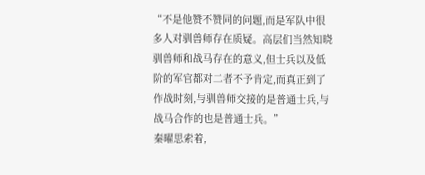“不是他赞不赞同的问题,而是军队中很多人对驯兽师存在质疑。高层们当然知晓驯兽师和战马存在的意义,但士兵以及低阶的军官都对二者不予肯定,而真正到了作战时刻,与驯兽师交接的是普通士兵,与战马合作的也是普通士兵。”
秦曜思索着,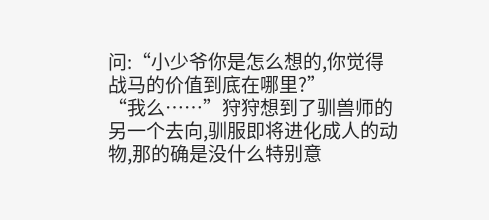问:“小少爷你是怎么想的,你觉得战马的价值到底在哪里?”
“我么……”狩狩想到了驯兽师的另一个去向,驯服即将进化成人的动物,那的确是没什么特别意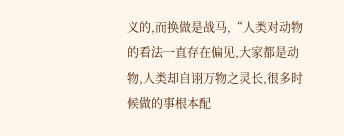义的,而换做是战马,“人类对动物的看法一直存在偏见,大家都是动物,人类却自诩万物之灵长,很多时候做的事根本配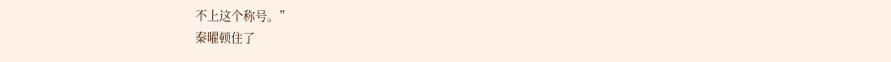不上这个称号。”
秦曜顿住了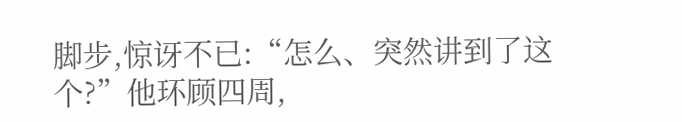脚步,惊讶不已:“怎么、突然讲到了这个?”他环顾四周,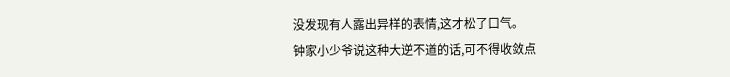没发现有人露出异样的表情,这才松了口气。
钟家小少爷说这种大逆不道的话,可不得收敛点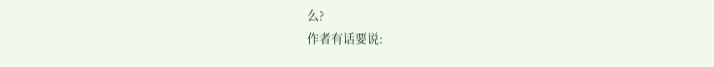么?
作者有话要说: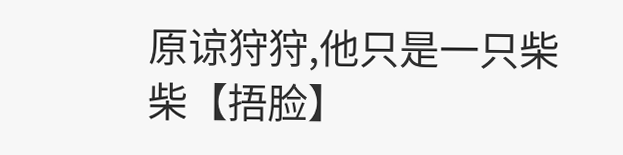原谅狩狩,他只是一只柴柴【捂脸】